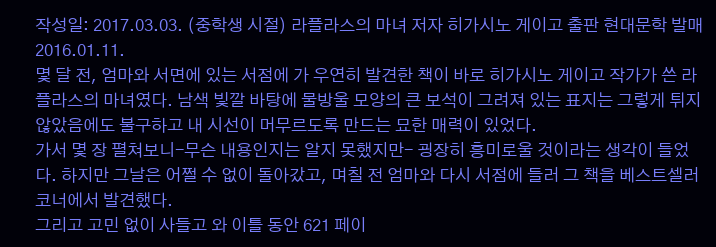작성일: 2017.03.03. (중학생 시절) 라플라스의 마녀 저자 히가시노 게이고 출판 현대문학 발매 2016.01.11.
몇 달 전, 엄마와 서면에 있는 서점에 가 우연히 발견한 책이 바로 히가시노 게이고 작가가 쓴 라플라스의 마녀였다. 남색 빛깔 바탕에 물방울 모양의 큰 보석이 그려져 있는 표지는 그렇게 튀지 않았음에도 불구하고 내 시선이 머무르도록 만드는 묘한 매력이 있었다.
가서 몇 장 펼쳐보니-무슨 내용인지는 알지 못했지만- 굉장히 흥미로울 것이라는 생각이 들었다. 하지만 그날은 어쩔 수 없이 돌아갔고, 며칠 전 엄마와 다시 서점에 들러 그 책을 베스트셀러 코너에서 발견했다.
그리고 고민 없이 사들고 와 이틀 동안 621 페이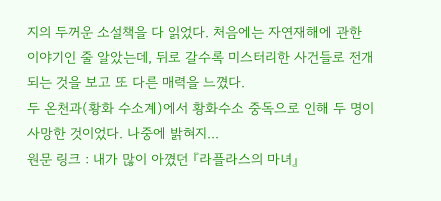지의 두꺼운 소설책을 다 읽었다. 처음에는 자연재해에 관한 이야기인 줄 알았는데, 뒤로 갈수록 미스터리한 사건들로 전개되는 것을 보고 또 다른 매력을 느꼈다.
두 온천과(황화 수소계)에서 황화수소 중독으로 인해 두 명이 사망한 것이었다. 나중에 밝혀지...
원문 링크 : 내가 많이 아꼈던 『라플라스의 마녀』